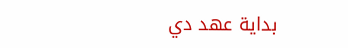بداية عهد دي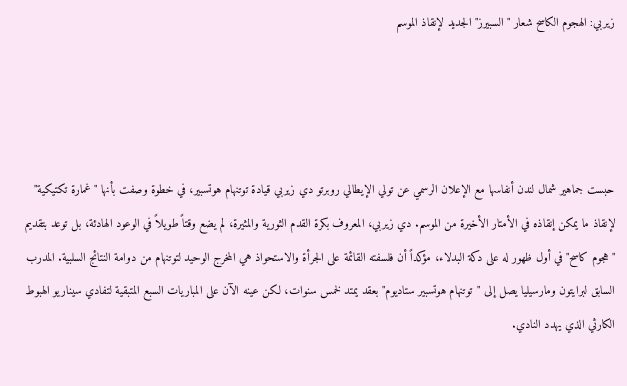زيربي: الهجوم الكاسح شعار "السبيرز" الجديد لإنقاذ الموسم




حبست جماهير شمال لندن أنفاسها مع الإعلان الرسمي عن تولي الإيطالي روبرتو دي زيربي قيادة توتنهام هوتسبير، في خطوة وصفت بأنها "غمارة تكتيكية" لإنقاذ ما يمكن إنقاذه في الأمتار الأخيرة من الموسم. دي زيربي، المعروف بكرة القدم الثورية والمثيرة، لم يضع وقتاً طويلاً في الوعود الهادئة، بل توعد بتقديم "هجوم كاسح" في أول ظهور له على دكة البدلاء، مؤكداً أن فلسفته القائمة على الجرأة والاستحواذ هي المخرج الوحيد لتوتنهام من دوامة النتائج السلبية. المدرب السابق لبرايتون ومارسيليا يصل إلى "توتنهام هوتسبير ستاديوم" بعقد يمتد لخمس سنوات، لكن عينه الآن على المباريات السبع المتبقية لتفادي سيناريو الهبوط الكارثي الذي يهدد النادي.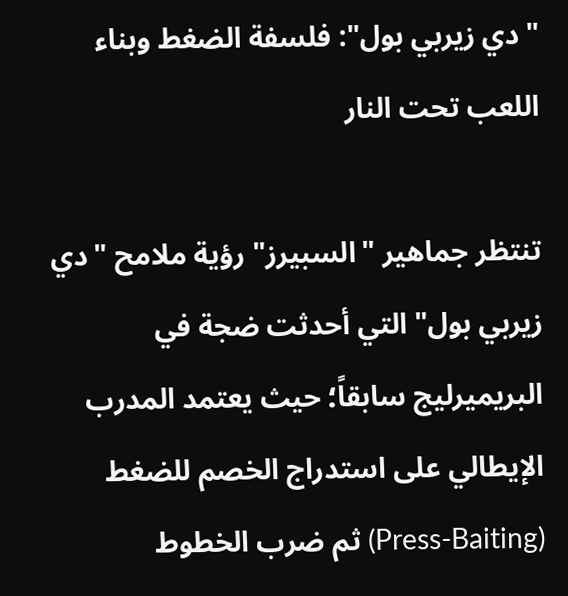"دي زيربي بول": فلسفة الضغط وبناء اللعب تحت النار

تنتظر جماهير "السبيرز" رؤية ملامح "دي زيربي بول" التي أحدثت ضجة في البريميرليج سابقاً؛ حيث يعتمد المدرب الإيطالي على استدراج الخصم للضغط (Press-Baiting) ثم ضرب الخطوط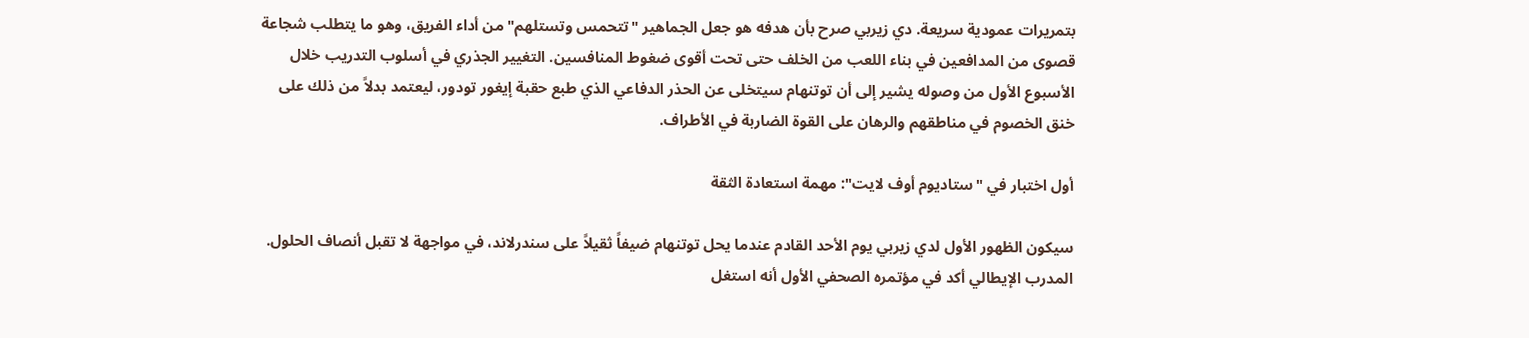بتمريرات عمودية سريعة. دي زيربي صرح بأن هدفه هو جعل الجماهير "تتحمس وتستلهم" من أداء الفريق، وهو ما يتطلب شجاعة قصوى من المدافعين في بناء اللعب من الخلف حتى تحت أقوى ضغوط المنافسين. التغيير الجذري في أسلوب التدريب خلال الأسبوع الأول من وصوله يشير إلى أن توتنهام سيتخلى عن الحذر الدفاعي الذي طبع حقبة إيغور تودور، ليعتمد بدلاً من ذلك على خنق الخصوم في مناطقهم والرهان على القوة الضاربة في الأطراف.

أول اختبار في "ستاديوم أوف لايت": مهمة استعادة الثقة

سيكون الظهور الأول لدي زيربي يوم الأحد القادم عندما يحل توتنهام ضيفاً ثقيلاً على سندرلاند، في مواجهة لا تقبل أنصاف الحلول. المدرب الإيطالي أكد في مؤتمره الصحفي الأول أنه استغل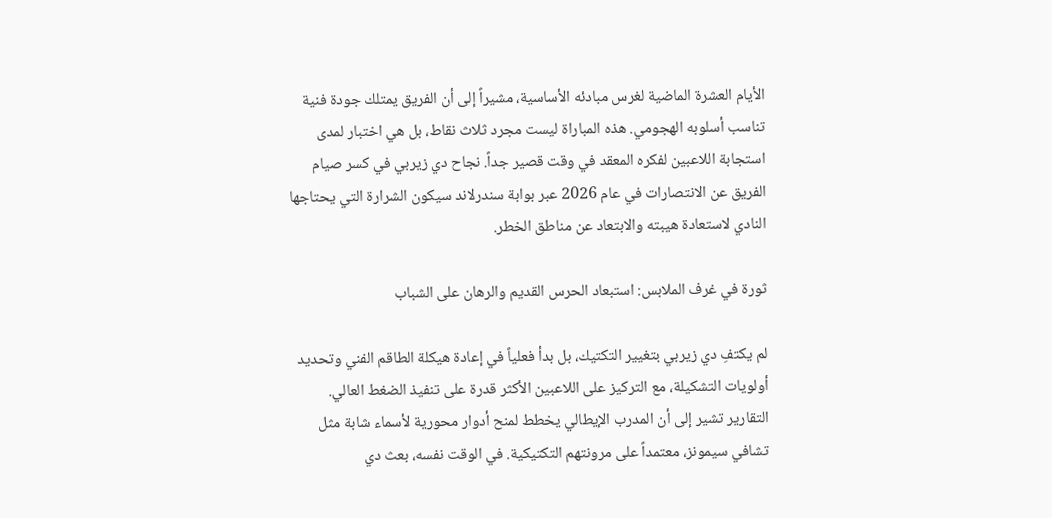الأيام العشرة الماضية لغرس مبادئه الأساسية، مشيراً إلى أن الفريق يمتلك جودة فنية تناسب أسلوبه الهجومي. هذه المباراة ليست مجرد ثلاث نقاط، بل هي اختبار لمدى استجابة اللاعبين لفكره المعقد في وقت قصير جداً. نجاح دي زيربي في كسر صيام الفريق عن الانتصارات في عام 2026 عبر بوابة سندرلاند سيكون الشرارة التي يحتاجها النادي لاستعادة هيبته والابتعاد عن مناطق الخطر.

ثورة في غرف الملابس: استبعاد الحرس القديم والرهان على الشباب

لم يكتفِ دي زيربي بتغيير التكتيك، بل بدأ فعلياً في إعادة هيكلة الطاقم الفني وتحديد أولويات التشكيلة، مع التركيز على اللاعبين الأكثر قدرة على تنفيذ الضغط العالي. التقارير تشير إلى أن المدرب الإيطالي يخطط لمنح أدوار محورية لأسماء شابة مثل تشافي سيمونز، معتمداً على مرونتهم التكتيكية. في الوقت نفسه، بعث دي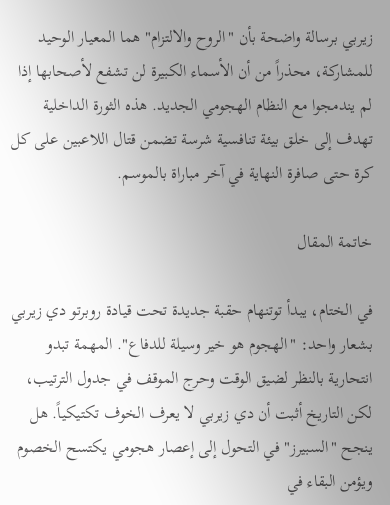زيربي برسالة واضحة بأن "الروح والالتزام" هما المعيار الوحيد للمشاركة، محذراً من أن الأسماء الكبيرة لن تشفع لأصحابها إذا لم يندمجوا مع النظام الهجومي الجديد. هذه الثورة الداخلية تهدف إلى خلق بيئة تنافسية شرسة تضمن قتال اللاعبين على كل كرة حتى صافرة النهاية في آخر مباراة بالموسم.

خاتمة المقال

في الختام، يبدأ توتنهام حقبة جديدة تحت قيادة روبرتو دي زيربي بشعار واحد: "الهجوم هو خير وسيلة للدفاع". المهمة تبدو انتحارية بالنظر لضيق الوقت وحرج الموقف في جدول الترتيب، لكن التاريخ أثبت أن دي زيربي لا يعرف الخوف تكتيكياً. هل ينجح "السبيرز" في التحول إلى إعصار هجومي يكتسح الخصوم ويؤمن البقاء في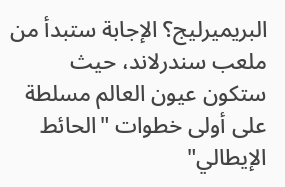البريميرليج؟ الإجابة ستبدأ من ملعب سندرلاند، حيث ستكون عيون العالم مسلطة على أولى خطوات "الحائط الإيطالي"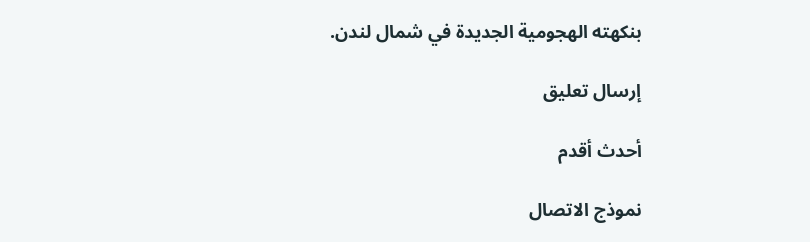بنكهته الهجومية الجديدة في شمال لندن.

إرسال تعليق

أحدث أقدم

نموذج الاتصال